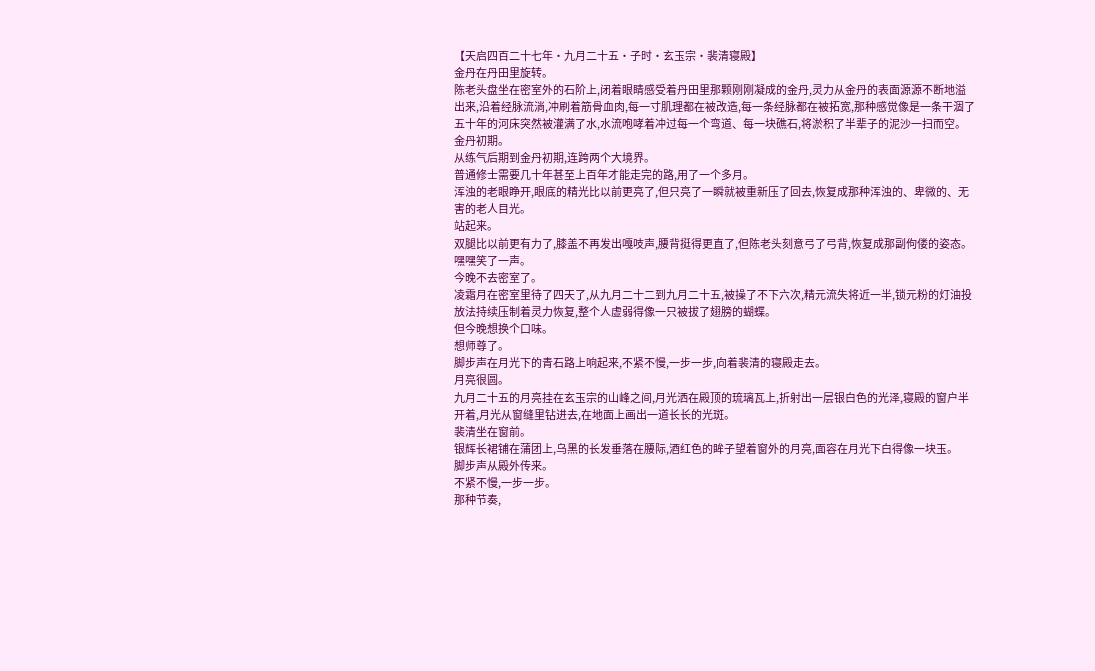【天启四百二十七年·九月二十五·子时·玄玉宗·裴清寝殿】
金丹在丹田里旋转。
陈老头盘坐在密室外的石阶上,闭着眼睛感受着丹田里那颗刚刚凝成的金丹,灵力从金丹的表面源源不断地溢出来,沿着经脉流淌,冲刷着筋骨血肉,每一寸肌理都在被改造,每一条经脉都在被拓宽,那种感觉像是一条干涸了五十年的河床突然被灌满了水,水流咆哮着冲过每一个弯道、每一块礁石,将淤积了半辈子的泥沙一扫而空。
金丹初期。
从练气后期到金丹初期,连跨两个大境界。
普通修士需要几十年甚至上百年才能走完的路,用了一个多月。
浑浊的老眼睁开,眼底的精光比以前更亮了,但只亮了一瞬就被重新压了回去,恢复成那种浑浊的、卑微的、无害的老人目光。
站起来。
双腿比以前更有力了,膝盖不再发出嘎吱声,腰背挺得更直了,但陈老头刻意弓了弓背,恢复成那副佝偻的姿态。
嘿嘿笑了一声。
今晚不去密室了。
凌霜月在密室里待了四天了,从九月二十二到九月二十五,被操了不下六次,精元流失将近一半,锁元粉的灯油投放法持续压制着灵力恢复,整个人虚弱得像一只被拔了翅膀的蝴蝶。
但今晚想换个口味。
想师尊了。
脚步声在月光下的青石路上响起来,不紧不慢,一步一步,向着裴清的寝殿走去。
月亮很圆。
九月二十五的月亮挂在玄玉宗的山峰之间,月光洒在殿顶的琉璃瓦上,折射出一层银白色的光泽,寝殿的窗户半开着,月光从窗缝里钻进去,在地面上画出一道长长的光斑。
裴清坐在窗前。
银辉长裙铺在蒲团上,乌黑的长发垂落在腰际,酒红色的眸子望着窗外的月亮,面容在月光下白得像一块玉。
脚步声从殿外传来。
不紧不慢,一步一步。
那种节奏,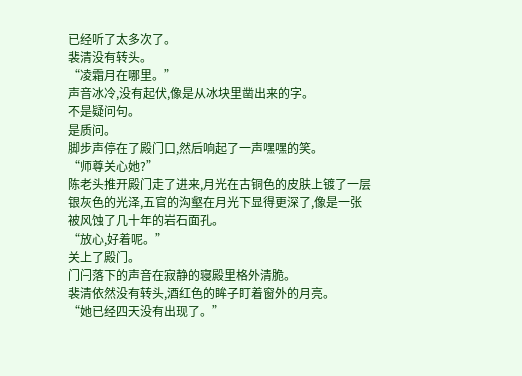已经听了太多次了。
裴清没有转头。
“凌霜月在哪里。”
声音冰冷,没有起伏,像是从冰块里凿出来的字。
不是疑问句。
是质问。
脚步声停在了殿门口,然后响起了一声嘿嘿的笑。
“师尊关心她?”
陈老头推开殿门走了进来,月光在古铜色的皮肤上镀了一层银灰色的光泽,五官的沟壑在月光下显得更深了,像是一张被风蚀了几十年的岩石面孔。
“放心,好着呢。”
关上了殿门。
门闩落下的声音在寂静的寝殿里格外清脆。
裴清依然没有转头,酒红色的眸子盯着窗外的月亮。
“她已经四天没有出现了。”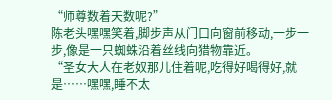“师尊数着天数呢?”
陈老头嘿嘿笑着,脚步声从门口向窗前移动,一步一步,像是一只蜘蛛沿着丝线向猎物靠近。
“圣女大人在老奴那儿住着呢,吃得好喝得好,就是……嘿嘿,睡不太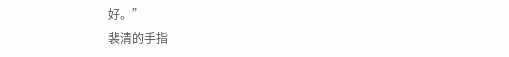好。”
裴清的手指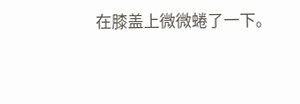在膝盖上微微蜷了一下。